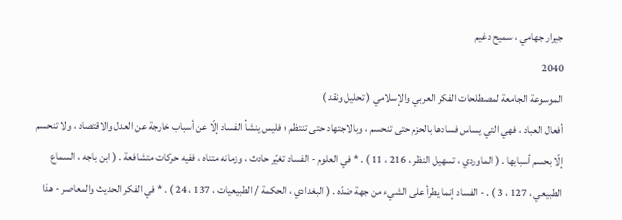جيرار جهامي ، سميح دغيم
2040
الموسوعة الجامعة لمصطلحات الفكر العربي والإسلامي ( تحليل ونقد )
أفعال العباد ، فهي التي يساس فسادها بالحزم حتى تنحسم ، وبالاجتهاد حتى تنتظم ؛ فليس ينشأ الفساد إلّا عن أسباب خارجة عن العدل والاقتصاد ، ولا تنحسم إلّا بحسم أسبابها . ( الماوردي ، تسهيل النظر ، 216 ، 11 ) . * في العلوم - الفساد تغيّر حادث ، وزمانه متناه ، ففيه حركات متشافعة . ( ابن باجه ، السماع الطبيعي ، 127 ، 3 ) . - الفساد إنما يطرأ على الشيء من جهة ضدّه . ( البغدادي ، الحكمة / الطبيعيات ، 137 ، 24 ) . * في الفكر الحديث والمعاصر - هذا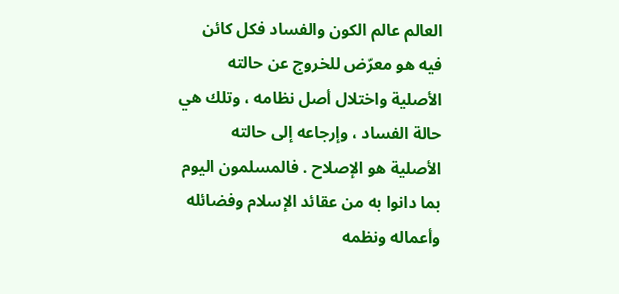العالم عالم الكون والفساد فكل كائن فيه هو معرّض للخروج عن حالته الأصلية واختلال أصل نظامه ، وتلك هي حالة الفساد ، وإرجاعه إلى حالته الأصلية هو الإصلاح . فالمسلمون اليوم بما دانوا به من عقائد الإسلام وفضائله وأعماله ونظمه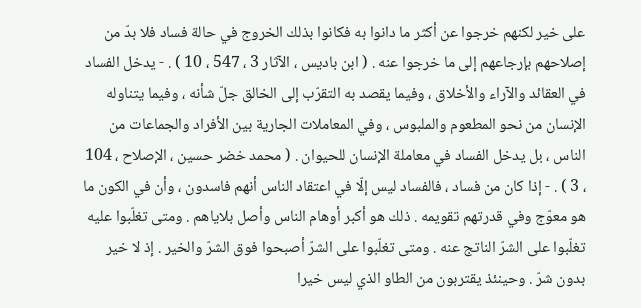على خير لكنهم خرجوا عن أكثر ما دانوا به فكانوا بذلك الخروج في حالة فساد فلا بدّ من إصلاحهم بإرجاعهم إلى ما خرجوا عنه . ( ابن باديس ، الآثار 3 ، 547 ، 10 ) . - يدخل الفساد في العقائد والآراء والأخلاق ، وفيما يقصد به التقرّب إلى الخالق جلّ شأنه ، وفيما يتناوله الإنسان من نحو المطعوم والملبوس ، وفي المعاملات الجارية بين الأفراد والجماعات من الناس ، بل يدخل الفساد في معاملة الإنسان للحيوان . ( محمد خضر حسين ، الإصلاح ، 104 ، 3 ) . - إذا كان من فساد ، فالفساد ليس إلّا في اعتقاد الناس أنهم فاسدون ، وأن في الكون ما هو معوّج وفي قدرتهم تقويمه . ذلك هو أكبر أوهام الناس وأصل بلاياهم . ومتى تغلّبوا عليه تغلّبوا على الشرّ الناتج عنه . ومتى تغلّبوا على الشرّ أصبحوا فوق الشرّ والخير . إذ لا خير بدون شرّ . وحينئذ يقتربون من الطاو الذي ليس خيرا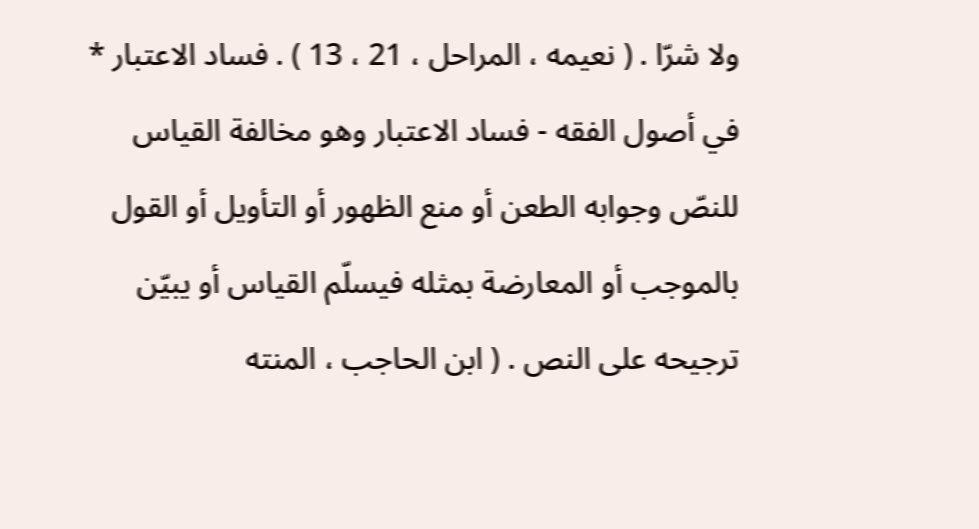ولا شرّا . ( نعيمه ، المراحل ، 21 ، 13 ) . فساد الاعتبار * في أصول الفقه - فساد الاعتبار وهو مخالفة القياس للنصّ وجوابه الطعن أو منع الظهور أو التأويل أو القول بالموجب أو المعارضة بمثله فيسلّم القياس أو يبيّن ترجيحه على النص . ( ابن الحاجب ، المنته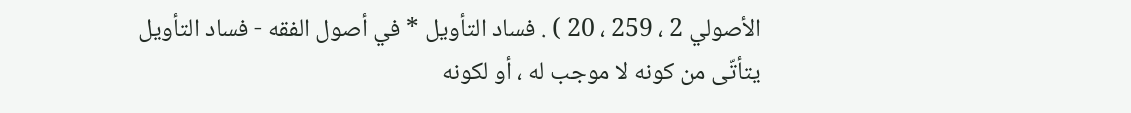الأصولي 2 ، 259 ، 20 ) . فساد التأويل * في أصول الفقه - فساد التأويل يتأتّى من كونه لا موجب له ، أو لكونه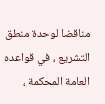مناقضا لوحدة منطق التشريع ، في قواعده العامة المحكمة ،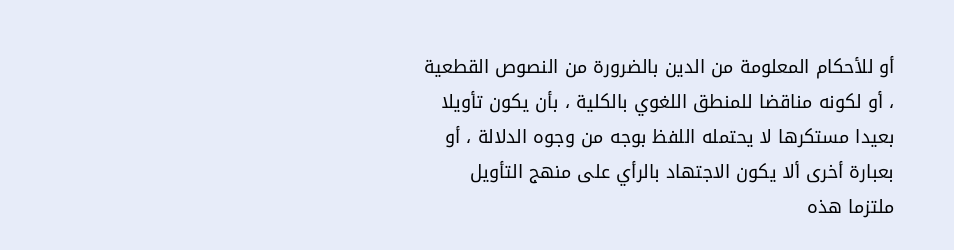أو للأحكام المعلومة من الدين بالضرورة من النصوص القطعية ، أو لكونه مناقضا للمنطق اللغوي بالكلية ، بأن يكون تأويلا بعيدا مستكرها لا يحتمله اللفظ بوجه من وجوه الدلالة ، أو بعبارة أخرى ألا يكون الاجتهاد بالرأي على منهج التأويل ملتزما هذه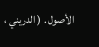الأصول . ( الدريني ،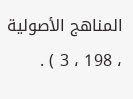المناهج الأصولية ، 198 ، 3 ) .